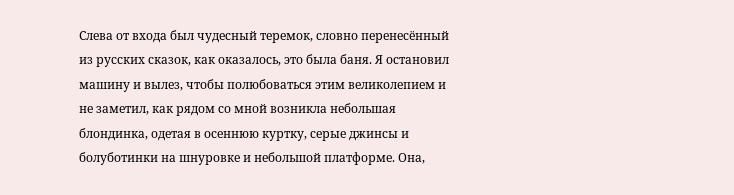Cлева от входа был чудесный теремок, словно перенесённый из русских сказок, как оказалось, это была баня. Я остановил машину и вылез, чтобы полюбоваться этим великолепием и не заметил, как рядом со мной возникла небольшая блондинка, одетая в осеннюю куртку, серые джинсы и болуботинки на шнуровке и небольшой платформе. Она,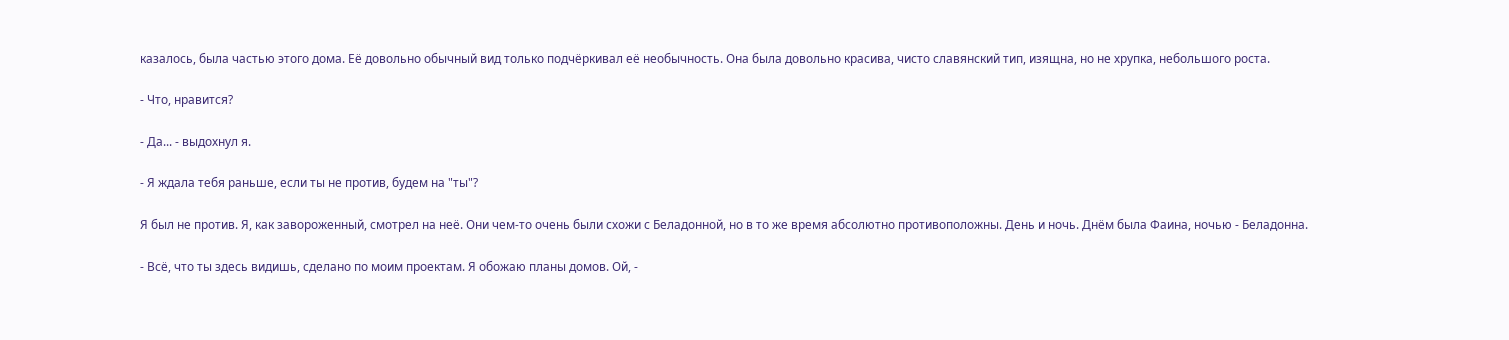казалось, была частью этого дома. Её довольно обычный вид только подчёркивал её необычность. Она была довольно красива, чисто славянский тип, изящна, но не хрупка, небольшого роста.

- Что, нравится?

- Да... - выдохнул я.

- Я ждала тебя раньше, если ты не против, будем на "ты"?

Я был не против. Я, как завороженный, смотрел на неё. Они чем-то очень были схожи с Беладонной, но в то же время абсолютно противоположны. День и ночь. Днём была Фаина, ночью - Беладонна.

- Всё, что ты здесь видишь, сделано по моим проектам. Я обожаю планы домов. Ой, -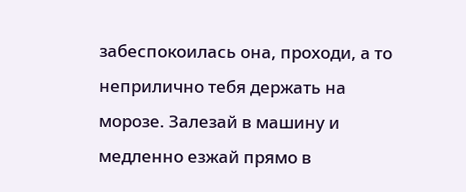забеспокоилась она, проходи, а то неприлично тебя держать на морозе. Залезай в машину и медленно езжай прямо в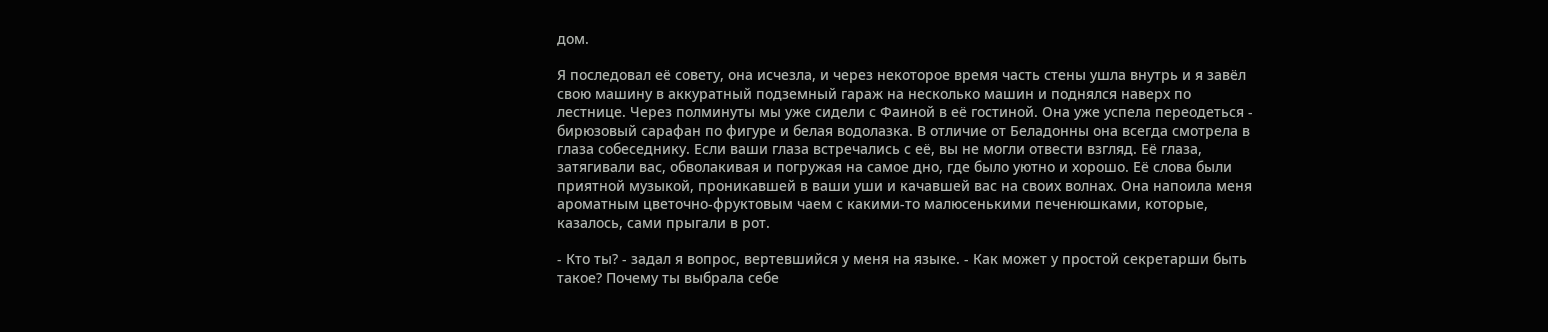дом.

Я последовал её совету, она исчезла, и через некоторое время часть стены ушла внутрь и я завёл свою машину в аккуратный подземный гараж на несколько машин и поднялся наверх по лестнице. Через полминуты мы уже сидели с Фаиной в её гостиной. Она уже успела переодеться - бирюзовый сарафан по фигуре и белая водолазка. В отличие от Беладонны она всегда смотрела в глаза собеседнику. Если ваши глаза встречались с её, вы не могли отвести взгляд. Её глаза, затягивали вас, обволакивая и погружая на самое дно, где было уютно и хорошо. Её слова были приятной музыкой, проникавшей в ваши уши и качавшей вас на своих волнах. Она напоила меня ароматным цветочно-фруктовым чаем с какими-то малюсенькими печенюшками, которые, казалось, сами прыгали в рот.

- Кто ты? - задал я вопрос, вертевшийся у меня на языке. - Как может у простой секретарши быть такое? Почему ты выбрала себе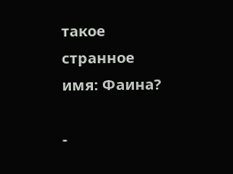такое странное имя: Фаина?

-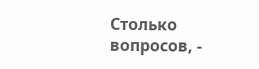Столько вопросов, -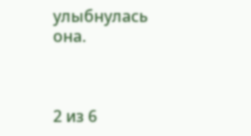улыбнулась она.



2 из 6